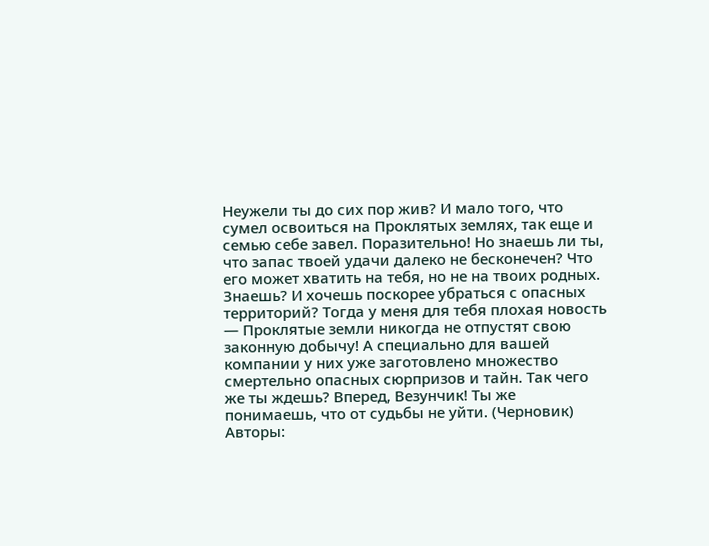Неужели ты до сих пор жив? И мало того, что сумел освоиться на Проклятых землях, так еще и семью себе завел. Поразительно! Но знаешь ли ты, что запас твоей удачи далеко не бесконечен? Что его может хватить на тебя, но не на твоих родных. Знаешь? И хочешь поскорее убраться с опасных территорий? Тогда у меня для тебя плохая новость — Проклятые земли никогда не отпустят свою законную добычу! А специально для вашей компании у них уже заготовлено множество смертельно опасных сюрпризов и тайн. Так чего же ты ждешь? Вперед, Везунчик! Ты же понимаешь, что от судьбы не уйти. (Черновик)
Авторы: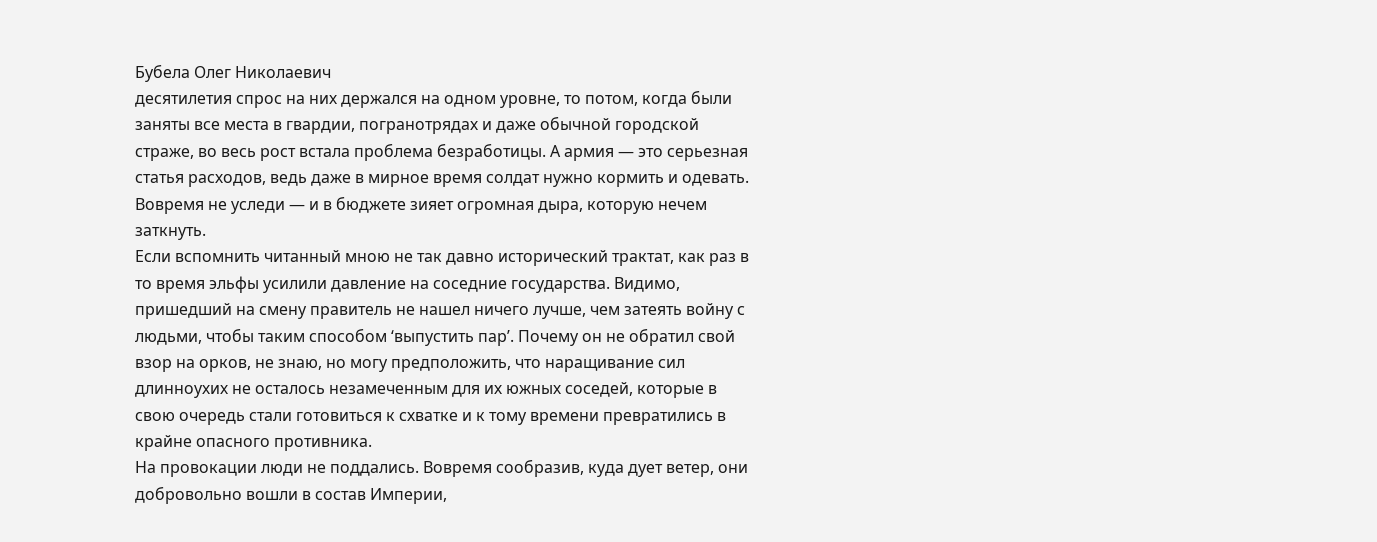Бубела Олег Николаевич
десятилетия спрос на них держался на одном уровне, то потом, когда были заняты все места в гвардии, погранотрядах и даже обычной городской страже, во весь рост встала проблема безработицы. А армия — это серьезная статья расходов, ведь даже в мирное время солдат нужно кормить и одевать. Вовремя не уследи — и в бюджете зияет огромная дыра, которую нечем заткнуть.
Если вспомнить читанный мною не так давно исторический трактат, как раз в то время эльфы усилили давление на соседние государства. Видимо, пришедший на смену правитель не нашел ничего лучше, чем затеять войну с людьми, чтобы таким способом ‘выпустить пар’. Почему он не обратил свой взор на орков, не знаю, но могу предположить, что наращивание сил длинноухих не осталось незамеченным для их южных соседей, которые в свою очередь стали готовиться к схватке и к тому времени превратились в крайне опасного противника.
На провокации люди не поддались. Вовремя сообразив, куда дует ветер, они добровольно вошли в состав Империи,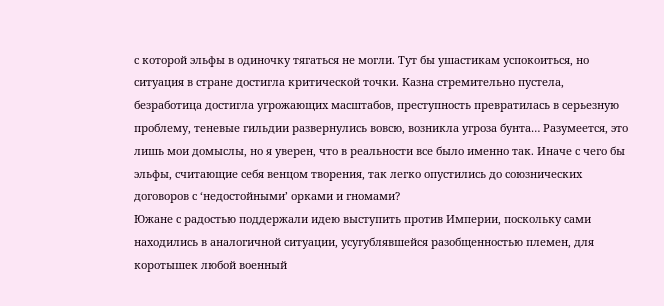с которой эльфы в одиночку тягаться не могли. Тут бы ушастикам успокоиться, но ситуация в стране достигла критической точки. Казна стремительно пустела, безработица достигла угрожающих масштабов, преступность превратилась в серьезную проблему, теневые гильдии развернулись вовсю, возникла угроза бунта… Разумеется, это лишь мои домыслы, но я уверен, что в реальности все было именно так. Иначе с чего бы эльфы, считающие себя венцом творения, так легко опустились до союзнических договоров с ‘недостойными’ орками и гномами?
Южане с радостью поддержали идею выступить против Империи, поскольку сами находились в аналогичной ситуации, усугублявшейся разобщенностью племен, для коротышек любой военный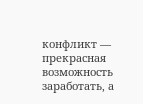конфликт — прекрасная возможность заработать, а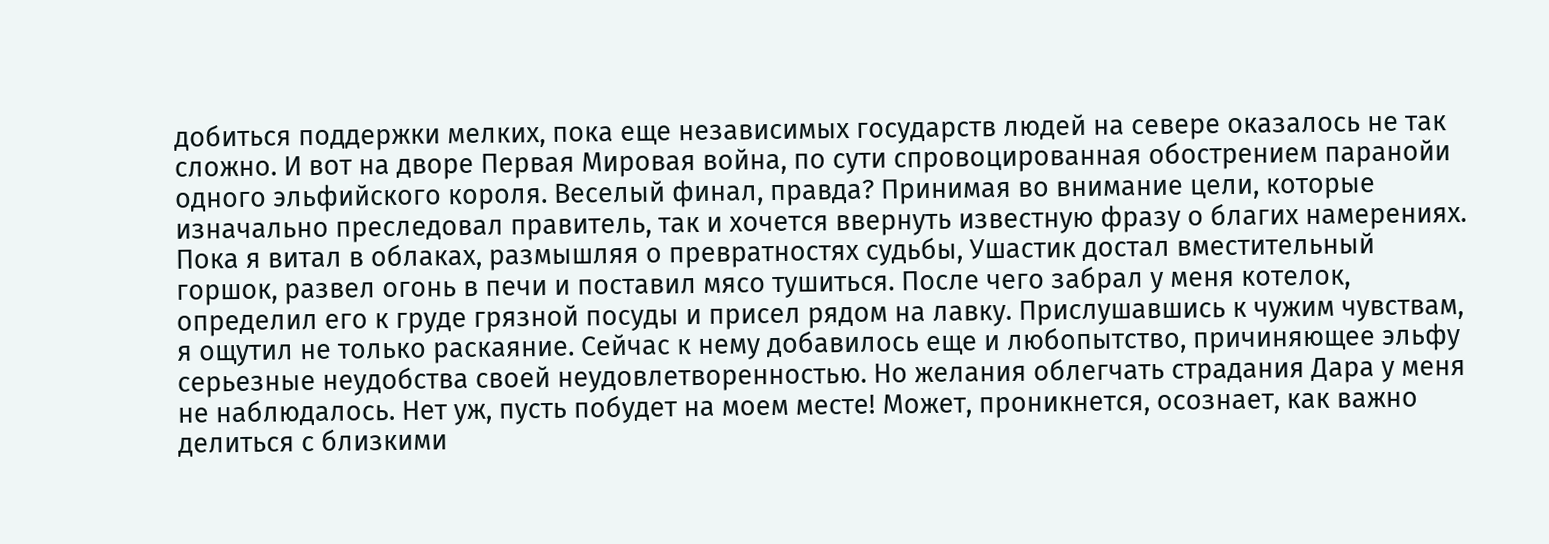добиться поддержки мелких, пока еще независимых государств людей на севере оказалось не так сложно. И вот на дворе Первая Мировая война, по сути спровоцированная обострением паранойи одного эльфийского короля. Веселый финал, правда? Принимая во внимание цели, которые изначально преследовал правитель, так и хочется ввернуть известную фразу о благих намерениях.
Пока я витал в облаках, размышляя о превратностях судьбы, Ушастик достал вместительный горшок, развел огонь в печи и поставил мясо тушиться. После чего забрал у меня котелок, определил его к груде грязной посуды и присел рядом на лавку. Прислушавшись к чужим чувствам, я ощутил не только раскаяние. Сейчас к нему добавилось еще и любопытство, причиняющее эльфу серьезные неудобства своей неудовлетворенностью. Но желания облегчать страдания Дара у меня не наблюдалось. Нет уж, пусть побудет на моем месте! Может, проникнется, осознает, как важно делиться с близкими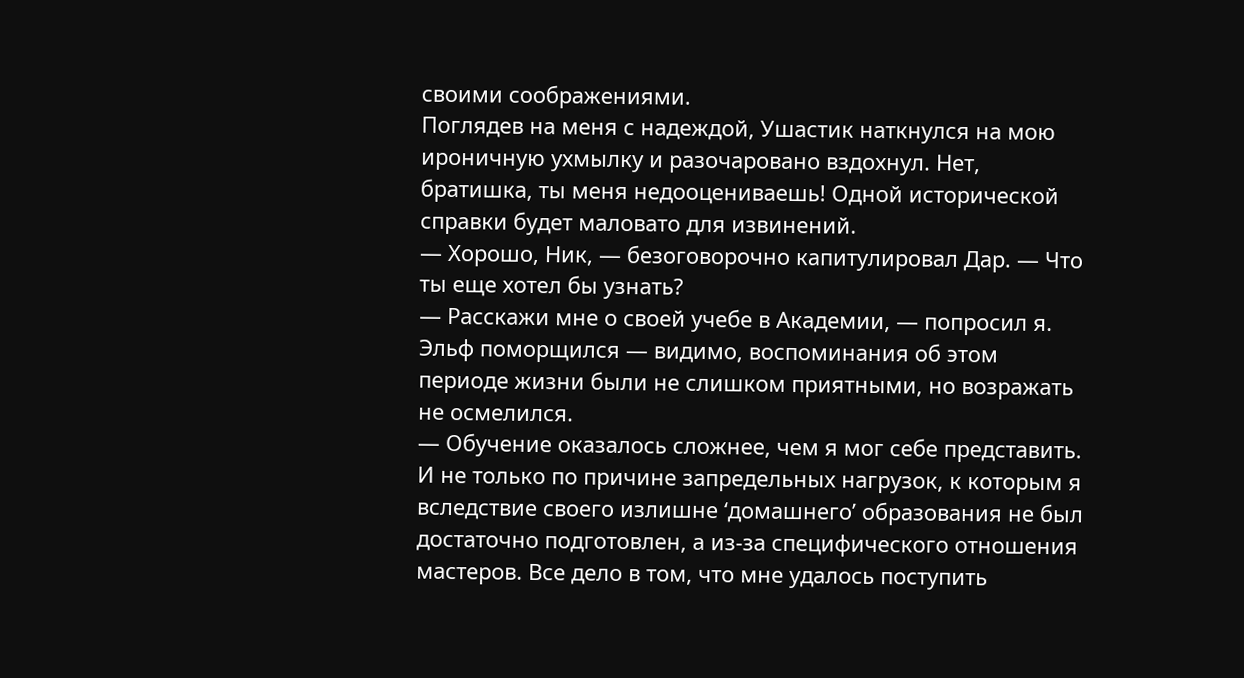своими соображениями.
Поглядев на меня с надеждой, Ушастик наткнулся на мою ироничную ухмылку и разочаровано вздохнул. Нет, братишка, ты меня недооцениваешь! Одной исторической справки будет маловато для извинений.
— Хорошо, Ник, — безоговорочно капитулировал Дар. — Что ты еще хотел бы узнать?
— Расскажи мне о своей учебе в Академии, — попросил я.
Эльф поморщился — видимо, воспоминания об этом периоде жизни были не слишком приятными, но возражать не осмелился.
— Обучение оказалось сложнее, чем я мог себе представить. И не только по причине запредельных нагрузок, к которым я вследствие своего излишне ‘домашнего’ образования не был достаточно подготовлен, а из-за специфического отношения мастеров. Все дело в том, что мне удалось поступить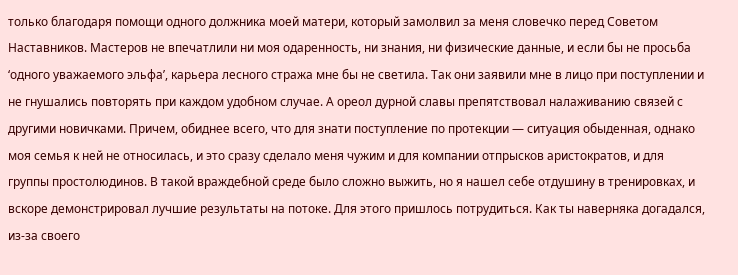только благодаря помощи одного должника моей матери, который замолвил за меня словечко перед Советом Наставников. Мастеров не впечатлили ни моя одаренность, ни знания, ни физические данные, и если бы не просьба ‘одного уважаемого эльфа’, карьера лесного стража мне бы не светила. Так они заявили мне в лицо при поступлении и не гнушались повторять при каждом удобном случае. А ореол дурной славы препятствовал налаживанию связей с другими новичками. Причем, обиднее всего, что для знати поступление по протекции — ситуация обыденная, однако моя семья к ней не относилась, и это сразу сделало меня чужим и для компании отпрысков аристократов, и для группы простолюдинов. В такой враждебной среде было сложно выжить, но я нашел себе отдушину в тренировках, и вскоре демонстрировал лучшие результаты на потоке. Для этого пришлось потрудиться. Как ты наверняка догадался, из-за своего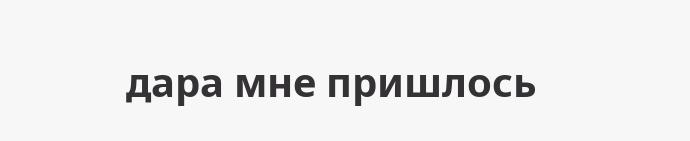дара мне пришлось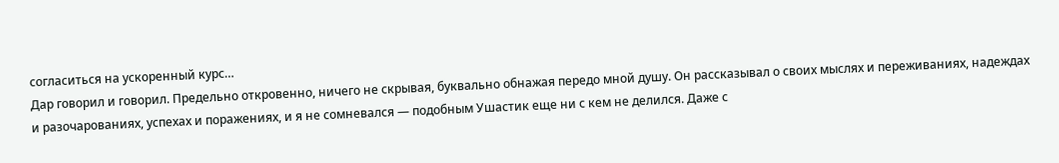согласиться на ускоренный курс…
Дар говорил и говорил. Предельно откровенно, ничего не скрывая, буквально обнажая передо мной душу. Он рассказывал о своих мыслях и переживаниях, надеждах и разочарованиях, успехах и поражениях, и я не сомневался — подобным Ушастик еще ни с кем не делился. Даже с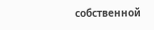собственной